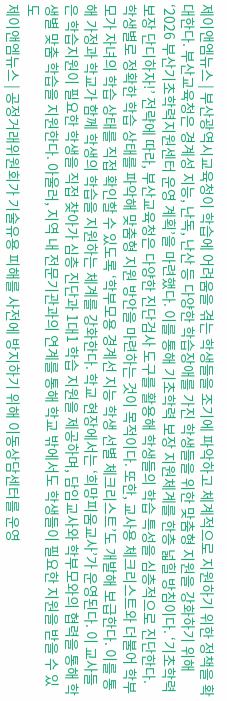제이앤엠뉴스 | 부산광역시교육청이 학습에 어려움을 겪는 학생들을 조기에 파악하고 체계적으로 지원하기 위한 정책을 확대한다. 부산교육청은 경계성 지능, 난독, 난산 등 다양한 학습장애를 가진 학생들을 위한 맞춤형 지원을 강화하기 위해 ‘2026 부산기초학력지원센터 운영 계획’을 마련했다. 이를 통해 기초학력 보장 지원체계를 한층 넓힐 방침이다. ‘기초학력 보장 단디하자!’ 전략에 따라, 부산교육청은 다양한 진단검사 도구를 활용해 학생들의 학습 특성을 심층적으로 진단한다. 학생별로 정확한 학습 상태를 파악해 맞춤형 지원 방안을 마련하는 것이 목적이다. 또한, 교사용 체크리스트와 더불어 학부모가 자녀의 학습 상태를 직접 확인할 수 있도록 ‘학부모용 경계선 지능 학생 선별 체크리스트’도 개발해 보급한다. 이를 통해 가정과 학교가 함께 학생의 학습을 지원하는 체계를 강화한다. 학교 현장에서는 ‘희망피움교사’가 운영된다. 이 교사들은 학습지원이 필요한 학생을 직접 찾아가 심층 진단과 1대1 학습 지원을 제공하며, 담임교사와 학부모와의 협력을 통해 학생별 맞춤 학습을 지원한다. 아울러, 지역 내 전문기관과의 연계를 통해 학교 밖에서도 학생들이 필요한 지원을 받을 수 있도
제이앤엠뉴스 | 공정거래위원회가 기술유용 피해를 사전에 방지하기 위해 이동상담센터를 운영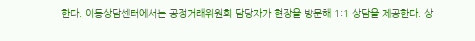한다. 이동상담센터에서는 공정거래위원회 담당자가 현장을 방문해 1:1 상담을 제공한다. 상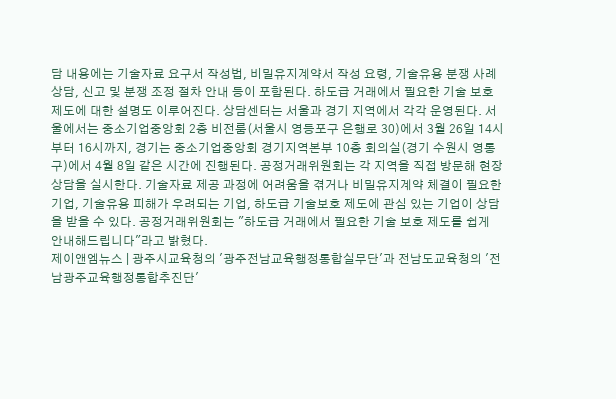담 내용에는 기술자료 요구서 작성법, 비밀유지계약서 작성 요령, 기술유용 분쟁 사례 상담, 신고 및 분쟁 조정 절차 안내 등이 포함된다. 하도급 거래에서 필요한 기술 보호 제도에 대한 설명도 이루어진다. 상담센터는 서울과 경기 지역에서 각각 운영된다. 서울에서는 중소기업중앙회 2층 비전룸(서울시 영등포구 은행로 30)에서 3월 26일 14시부터 16시까지, 경기는 중소기업중앙회 경기지역본부 10층 회의실(경기 수원시 영통구)에서 4월 8일 같은 시간에 진행된다. 공정거래위원회는 각 지역을 직접 방문해 현장 상담을 실시한다. 기술자료 제공 과정에 어려움을 겪거나 비밀유지계약 체결이 필요한 기업, 기술유용 피해가 우려되는 기업, 하도급 기술보호 제도에 관심 있는 기업이 상담을 받을 수 있다. 공정거래위원회는 "하도급 거래에서 필요한 기술 보호 제도를 쉽게 안내해드립니다"라고 밝혔다.
제이앤엠뉴스 | 광주시교육청의 '광주전남교육행정통합실무단'과 전남도교육청의 '전남광주교육행정통합추진단'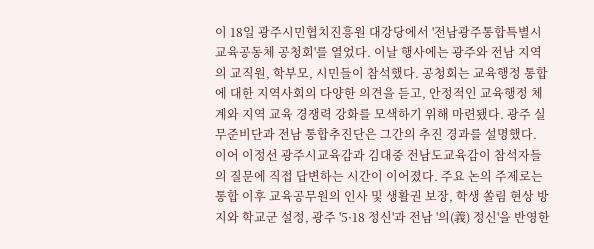이 18일 광주시민협치진흥원 대강당에서 '전남광주통합특별시 교육공동체 공청회'를 열었다. 이날 행사에는 광주와 전남 지역의 교직원, 학부모, 시민들이 참석했다. 공청회는 교육행정 통합에 대한 지역사회의 다양한 의견을 듣고, 안정적인 교육행정 체계와 지역 교육 경쟁력 강화를 모색하기 위해 마련됐다. 광주 실무준비단과 전남 통합추진단은 그간의 추진 경과를 설명했다. 이어 이정선 광주시교육감과 김대중 전남도교육감이 참석자들의 질문에 직접 답변하는 시간이 이어졌다. 주요 논의 주제로는 통합 이후 교육공무원의 인사 및 생활권 보장, 학생 쏠림 현상 방지와 학교군 설정, 광주 '5·18 정신'과 전남 '의(義) 정신'을 반영한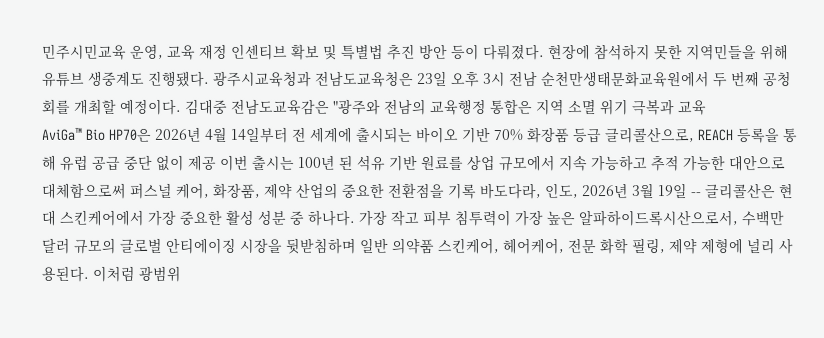민주시민교육 운영, 교육 재정 인센티브 확보 및 특별법 추진 방안 등이 다뤄졌다. 현장에 참석하지 못한 지역민들을 위해 유튜브 생중계도 진행됐다. 광주시교육청과 전남도교육청은 23일 오후 3시 전남 순천만생태문화교육원에서 두 번째 공청회를 개최할 예정이다. 김대중 전남도교육감은 "광주와 전남의 교육행정 통합은 지역 소멸 위기 극복과 교육
AviGa™ Bio HP70은 2026년 4월 14일부터 전 세계에 출시되는 바이오 기반 70% 화장품 등급 글리콜산으로, REACH 등록을 통해 유럽 공급 중단 없이 제공 이번 출시는 100년 된 석유 기반 원료를 상업 규모에서 지속 가능하고 추적 가능한 대안으로 대체함으로써 퍼스널 케어, 화장품, 제약 산업의 중요한 전환점을 기록 바도다라, 인도, 2026년 3월 19일 -- 글리콜산은 현대 스킨케어에서 가장 중요한 활성 성분 중 하나다. 가장 작고 피부 침투력이 가장 높은 알파하이드록시산으로서, 수백만 달러 규모의 글로벌 안티에이징 시장을 뒷받침하며 일반 의약품 스킨케어, 헤어케어, 전문 화학 필링, 제약 제형에 널리 사용된다. 이처럼 광범위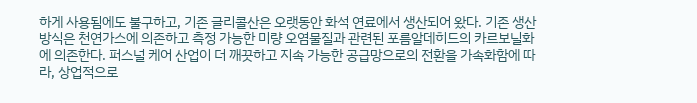하게 사용됨에도 불구하고, 기존 글리콜산은 오랫동안 화석 연료에서 생산되어 왔다. 기존 생산 방식은 천연가스에 의존하고 측정 가능한 미량 오염물질과 관련된 포름알데히드의 카르보닐화에 의존한다. 퍼스널 케어 산업이 더 깨끗하고 지속 가능한 공급망으로의 전환을 가속화함에 따라, 상업적으로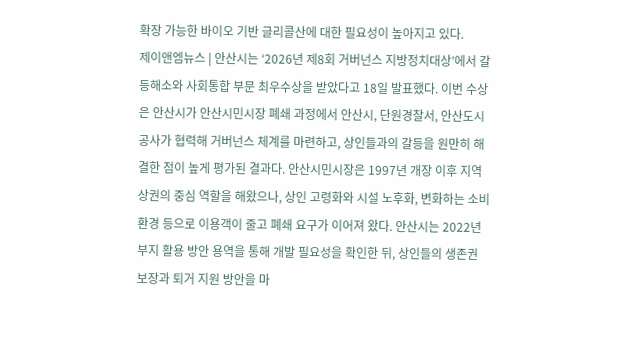확장 가능한 바이오 기반 글리콜산에 대한 필요성이 높아지고 있다.
제이앤엠뉴스 | 안산시는 ‘2026년 제8회 거버넌스 지방정치대상’에서 갈등해소와 사회통합 부문 최우수상을 받았다고 18일 발표했다. 이번 수상은 안산시가 안산시민시장 폐쇄 과정에서 안산시, 단원경찰서, 안산도시공사가 협력해 거버넌스 체계를 마련하고, 상인들과의 갈등을 원만히 해결한 점이 높게 평가된 결과다. 안산시민시장은 1997년 개장 이후 지역 상권의 중심 역할을 해왔으나, 상인 고령화와 시설 노후화, 변화하는 소비 환경 등으로 이용객이 줄고 폐쇄 요구가 이어져 왔다. 안산시는 2022년 부지 활용 방안 용역을 통해 개발 필요성을 확인한 뒤, 상인들의 생존권 보장과 퇴거 지원 방안을 마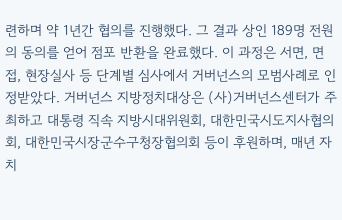련하며 약 1년간 협의를 진행했다. 그 결과 상인 189명 전원의 동의를 얻어 점포 반환을 완료했다. 이 과정은 서면, 면접, 현장실사 등 단계별 심사에서 거버넌스의 모범사례로 인정받았다. 거버넌스 지방정치대상은 (사)거버넌스센터가 주최하고 대통령 직속 지방시대위원회, 대한민국시도지사협의회, 대한민국시장군수구청장협의회 등이 후원하며, 매년 자치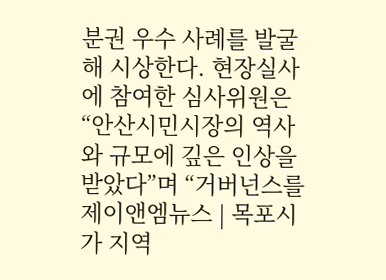분권 우수 사례를 발굴해 시상한다. 현장실사에 참여한 심사위원은 “안산시민시장의 역사와 규모에 깊은 인상을 받았다”며 “거버넌스를
제이앤엠뉴스 | 목포시가 지역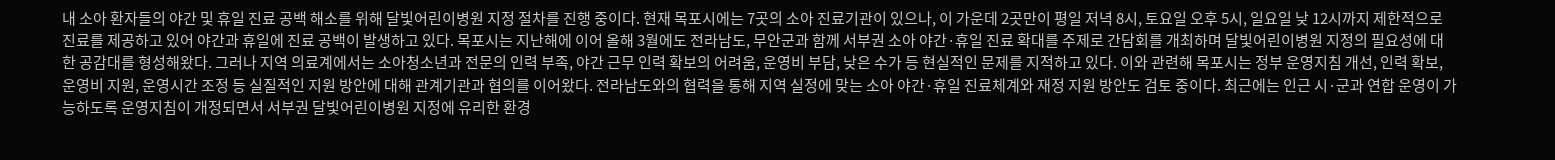내 소아 환자들의 야간 및 휴일 진료 공백 해소를 위해 달빛어린이병원 지정 절차를 진행 중이다. 현재 목포시에는 7곳의 소아 진료기관이 있으나, 이 가운데 2곳만이 평일 저녁 8시, 토요일 오후 5시, 일요일 낮 12시까지 제한적으로 진료를 제공하고 있어 야간과 휴일에 진료 공백이 발생하고 있다. 목포시는 지난해에 이어 올해 3월에도 전라남도, 무안군과 함께 서부권 소아 야간·휴일 진료 확대를 주제로 간담회를 개최하며 달빛어린이병원 지정의 필요성에 대한 공감대를 형성해왔다. 그러나 지역 의료계에서는 소아청소년과 전문의 인력 부족, 야간 근무 인력 확보의 어려움, 운영비 부담, 낮은 수가 등 현실적인 문제를 지적하고 있다. 이와 관련해 목포시는 정부 운영지침 개선, 인력 확보, 운영비 지원, 운영시간 조정 등 실질적인 지원 방안에 대해 관계기관과 협의를 이어왔다. 전라남도와의 협력을 통해 지역 실정에 맞는 소아 야간·휴일 진료체계와 재정 지원 방안도 검토 중이다. 최근에는 인근 시·군과 연합 운영이 가능하도록 운영지침이 개정되면서 서부권 달빛어린이병원 지정에 유리한 환경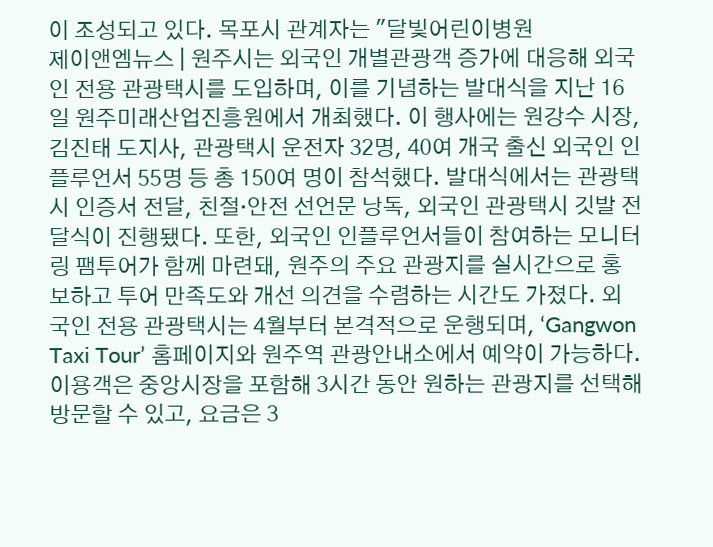이 조성되고 있다. 목포시 관계자는 "달빛어린이병원
제이앤엠뉴스 | 원주시는 외국인 개별관광객 증가에 대응해 외국인 전용 관광택시를 도입하며, 이를 기념하는 발대식을 지난 16일 원주미래산업진흥원에서 개최했다. 이 행사에는 원강수 시장, 김진태 도지사, 관광택시 운전자 32명, 40여 개국 출신 외국인 인플루언서 55명 등 총 150여 명이 참석했다. 발대식에서는 관광택시 인증서 전달, 친절·안전 선언문 낭독, 외국인 관광택시 깃발 전달식이 진행됐다. 또한, 외국인 인플루언서들이 참여하는 모니터링 팸투어가 함께 마련돼, 원주의 주요 관광지를 실시간으로 홍보하고 투어 만족도와 개선 의견을 수렴하는 시간도 가졌다. 외국인 전용 관광택시는 4월부터 본격적으로 운행되며, ‘Gangwon Taxi Tour’ 홈페이지와 원주역 관광안내소에서 예약이 가능하다. 이용객은 중앙시장을 포함해 3시간 동안 원하는 관광지를 선택해 방문할 수 있고, 요금은 3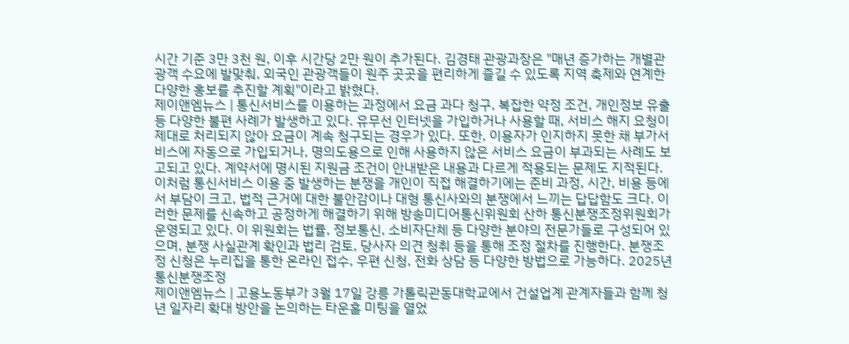시간 기준 3만 3천 원, 이후 시간당 2만 원이 추가된다. 김경태 관광과장은 "매년 증가하는 개별관광객 수요에 발맞춰, 외국인 관광객들이 원주 곳곳을 편리하게 즐길 수 있도록 지역 축제와 연계한 다양한 홍보를 추진할 계획"이라고 밝혔다.
제이앤엠뉴스 | 통신서비스를 이용하는 과정에서 요금 과다 청구, 복잡한 약정 조건, 개인정보 유출 등 다양한 불편 사례가 발생하고 있다. 유무선 인터넷을 가입하거나 사용할 때, 서비스 해지 요청이 제대로 처리되지 않아 요금이 계속 청구되는 경우가 있다. 또한, 이용자가 인지하지 못한 채 부가서비스에 자동으로 가입되거나, 명의도용으로 인해 사용하지 않은 서비스 요금이 부과되는 사례도 보고되고 있다. 계약서에 명시된 지원금 조건이 안내받은 내용과 다르게 적용되는 문제도 지적된다. 이처럼 통신서비스 이용 중 발생하는 분쟁을 개인이 직접 해결하기에는 준비 과정, 시간, 비용 등에서 부담이 크고, 법적 근거에 대한 불안감이나 대형 통신사와의 분쟁에서 느끼는 답답함도 크다. 이러한 문제를 신속하고 공정하게 해결하기 위해 방송미디어통신위원회 산하 통신분쟁조정위원회가 운영되고 있다. 이 위원회는 법률, 정보통신, 소비자단체 등 다양한 분야의 전문가들로 구성되어 있으며, 분쟁 사실관계 확인과 법리 검토, 당사자 의견 청취 등을 통해 조정 절차를 진행한다. 분쟁조정 신청은 누리집을 통한 온라인 접수, 우편 신청, 전화 상담 등 다양한 방법으로 가능하다. 2025년 통신분쟁조정
제이앤엠뉴스 | 고용노동부가 3월 17일 강릉 가톨릭관동대학교에서 건설업계 관계자들과 함께 청년 일자리 확대 방안을 논의하는 타운홀 미팅을 열었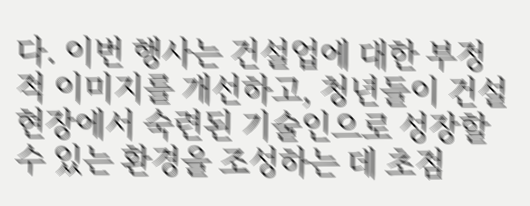다. 이번 행사는 건설업에 대한 부정적 이미지를 개선하고, 청년들이 건설 현장에서 숙련된 기술인으로 성장할 수 있는 환경을 조성하는 데 초점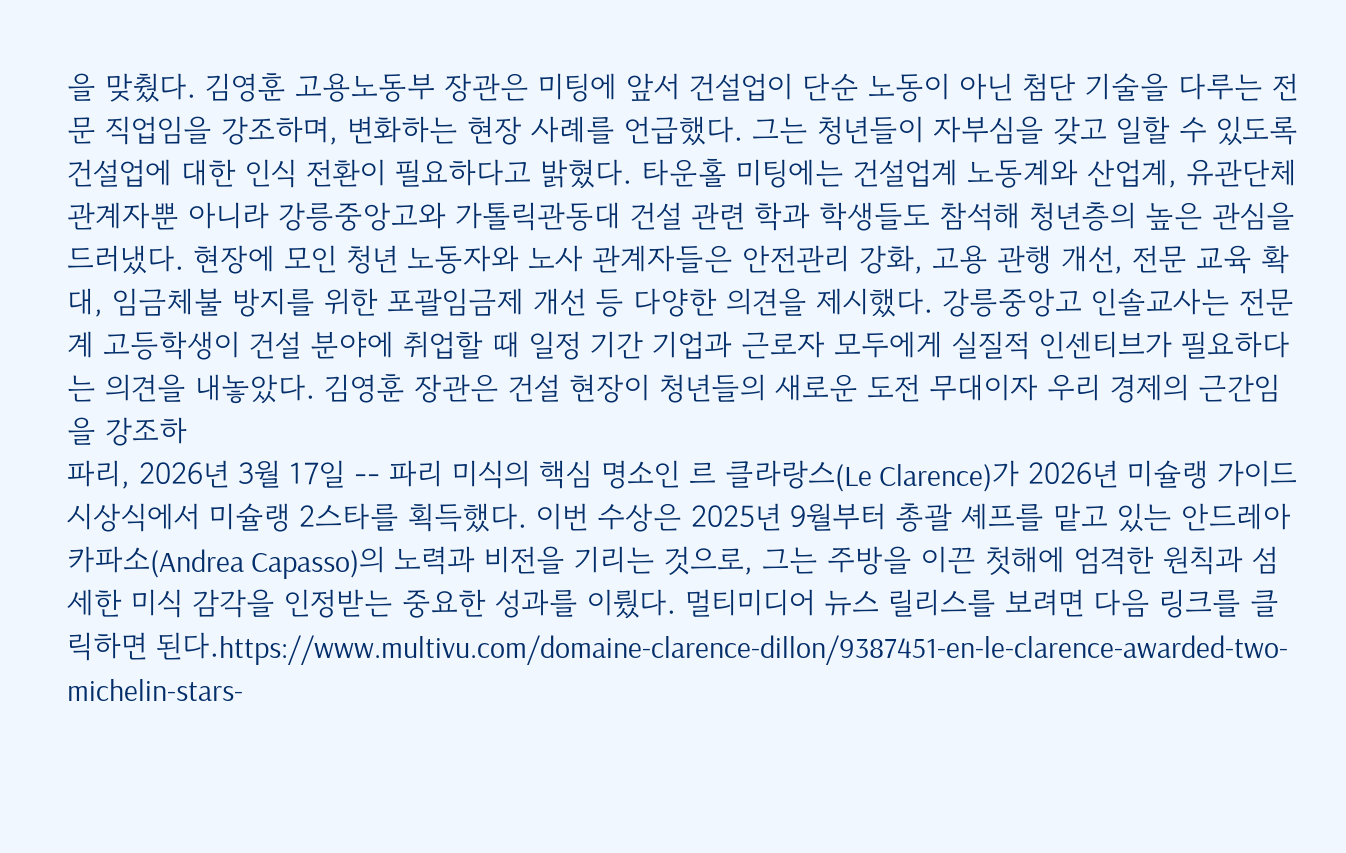을 맞췄다. 김영훈 고용노동부 장관은 미팅에 앞서 건설업이 단순 노동이 아닌 첨단 기술을 다루는 전문 직업임을 강조하며, 변화하는 현장 사례를 언급했다. 그는 청년들이 자부심을 갖고 일할 수 있도록 건설업에 대한 인식 전환이 필요하다고 밝혔다. 타운홀 미팅에는 건설업계 노동계와 산업계, 유관단체 관계자뿐 아니라 강릉중앙고와 가톨릭관동대 건설 관련 학과 학생들도 참석해 청년층의 높은 관심을 드러냈다. 현장에 모인 청년 노동자와 노사 관계자들은 안전관리 강화, 고용 관행 개선, 전문 교육 확대, 임금체불 방지를 위한 포괄임금제 개선 등 다양한 의견을 제시했다. 강릉중앙고 인솔교사는 전문계 고등학생이 건설 분야에 취업할 때 일정 기간 기업과 근로자 모두에게 실질적 인센티브가 필요하다는 의견을 내놓았다. 김영훈 장관은 건설 현장이 청년들의 새로운 도전 무대이자 우리 경제의 근간임을 강조하
파리, 2026년 3월 17일 -- 파리 미식의 핵심 명소인 르 클라랑스(Le Clarence)가 2026년 미슐랭 가이드 시상식에서 미슐랭 2스타를 획득했다. 이번 수상은 2025년 9월부터 총괄 셰프를 맡고 있는 안드레아 카파소(Andrea Capasso)의 노력과 비전을 기리는 것으로, 그는 주방을 이끈 첫해에 엄격한 원칙과 섬세한 미식 감각을 인정받는 중요한 성과를 이뤘다. 멀티미디어 뉴스 릴리스를 보려면 다음 링크를 클릭하면 된다.https://www.multivu.com/domaine-clarence-dillon/9387451-en-le-clarence-awarded-two-michelin-stars-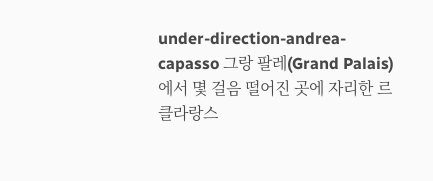under-direction-andrea-capasso 그랑 팔레(Grand Palais)에서 몇 걸음 떨어진 곳에 자리한 르 클라랑스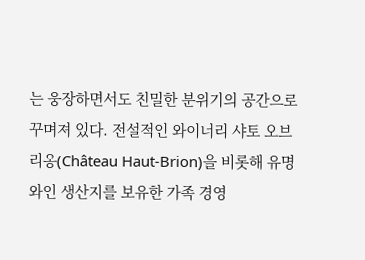는 웅장하면서도 친밀한 분위기의 공간으로 꾸며져 있다. 전설적인 와이너리 샤토 오브리옹(Château Haut-Brion)을 비롯해 유명 와인 생산지를 보유한 가족 경영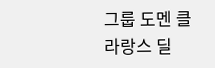그룹 도멘 클라랑스 딜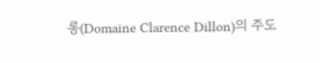롱(Domaine Clarence Dillon)의 주도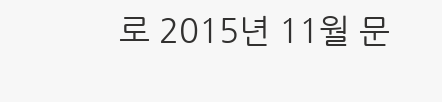로 2015년 11월 문